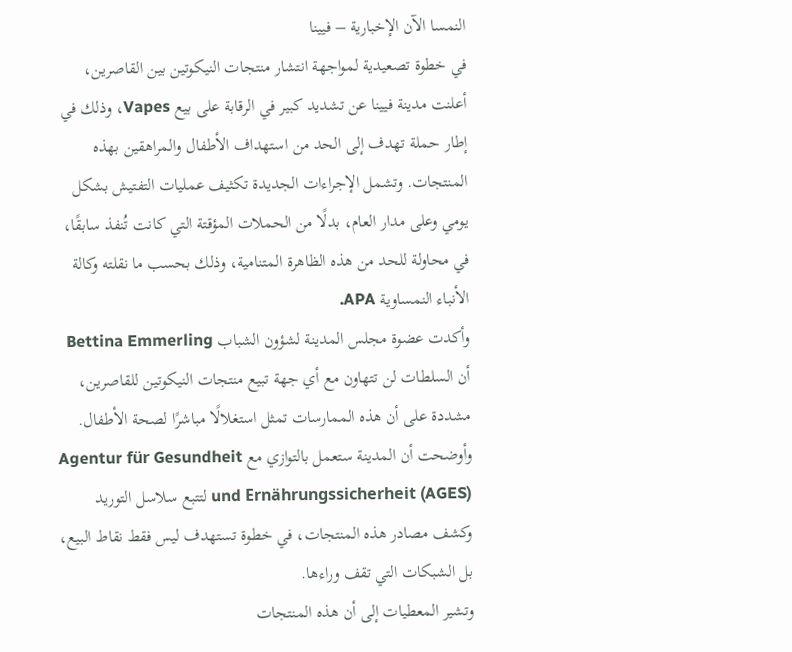النمسا الآن الإخبارية – فيينا
في خطوة تصعيدية لمواجهة انتشار منتجات النيكوتين بين القاصرين، أعلنت مدينة فيينا عن تشديد كبير في الرقابة على بيع Vapes، وذلك في إطار حملة تهدف إلى الحد من استهداف الأطفال والمراهقين بهذه المنتجات. وتشمل الإجراءات الجديدة تكثيف عمليات التفتيش بشكل يومي وعلى مدار العام، بدلًا من الحملات المؤقتة التي كانت تُنفذ سابقًا، في محاولة للحد من هذه الظاهرة المتنامية، وذلك بحسب ما نقلته وكالة الأنباء النمساوية APA.
وأكدت عضوة مجلس المدينة لشؤون الشباب Bettina Emmerling أن السلطات لن تتهاون مع أي جهة تبيع منتجات النيكوتين للقاصرين، مشددة على أن هذه الممارسات تمثل استغلالًا مباشرًا لصحة الأطفال. وأوضحت أن المدينة ستعمل بالتوازي مع Agentur für Gesundheit und Ernährungssicherheit (AGES) لتتبع سلاسل التوريد وكشف مصادر هذه المنتجات، في خطوة تستهدف ليس فقط نقاط البيع، بل الشبكات التي تقف وراءها.
وتشير المعطيات إلى أن هذه المنتجات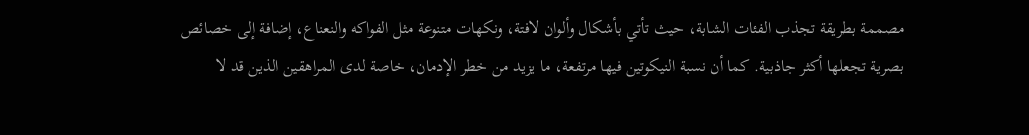مصممة بطريقة تجذب الفئات الشابة، حيث تأتي بأشكال وألوان لافتة، ونكهات متنوعة مثل الفواكه والنعناع، إضافة إلى خصائص بصرية تجعلها أكثر جاذبية. كما أن نسبة النيكوتين فيها مرتفعة، ما يزيد من خطر الإدمان، خاصة لدى المراهقين الذين قد لا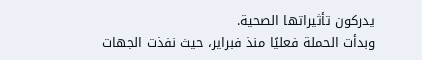يدركون تأثيراتها الصحية.
وبدأت الحملة فعليًا منذ فبراير، حيث نفذت الجهات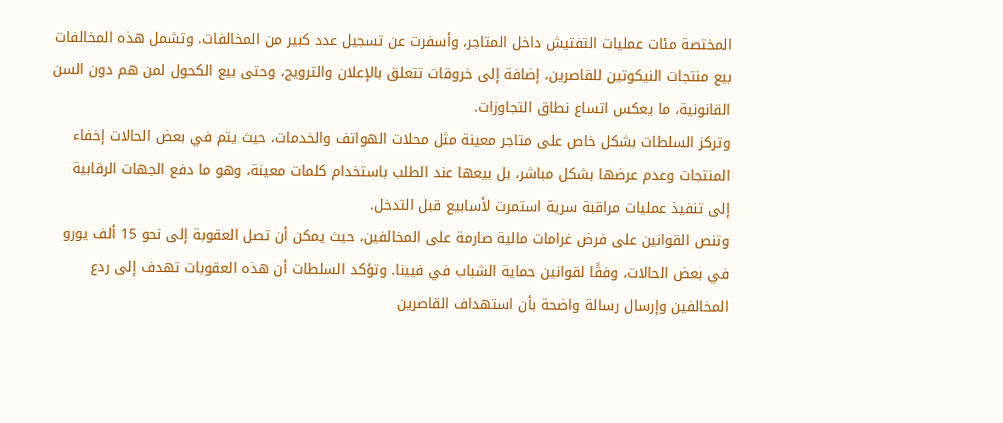المختصة مئات عمليات التفتيش داخل المتاجر، وأسفرت عن تسجيل عدد كبير من المخالفات. وتشمل هذه المخالفات بيع منتجات النيكوتين للقاصرين، إضافة إلى خروقات تتعلق بالإعلان والترويج، وحتى بيع الكحول لمن هم دون السن القانونية، ما يعكس اتساع نطاق التجاوزات.
وتركز السلطات بشكل خاص على متاجر معينة مثل محلات الهواتف والخدمات، حيث يتم في بعض الحالات إخفاء المنتجات وعدم عرضها بشكل مباشر، بل بيعها عند الطلب باستخدام كلمات معينة، وهو ما دفع الجهات الرقابية إلى تنفيذ عمليات مراقبة سرية استمرت لأسابيع قبل التدخل.
وتنص القوانين على فرض غرامات مالية صارمة على المخالفين، حيث يمكن أن تصل العقوبة إلى نحو 15 ألف يورو في بعض الحالات، وفقًا لقوانين حماية الشباب في فيينا. وتؤكد السلطات أن هذه العقوبات تهدف إلى ردع المخالفين وإرسال رسالة واضحة بأن استهداف القاصرين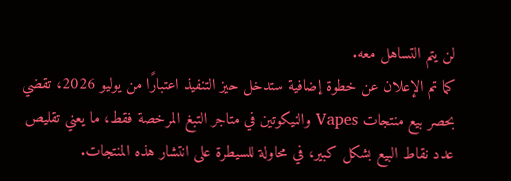لن يتم التساهل معه.
كما تم الإعلان عن خطوة إضافية ستدخل حيز التنفيذ اعتبارًا من يوليو 2026، تقضي بحصر بيع منتجات Vapes والنيكوتين في متاجر التبغ المرخصة فقط، ما يعني تقليص عدد نقاط البيع بشكل كبير، في محاولة للسيطرة على انتشار هذه المنتجات.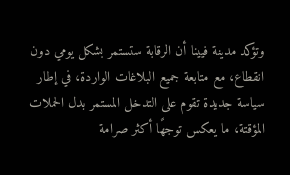وتؤكد مدينة فيينا أن الرقابة ستستمر بشكل يومي دون انقطاع، مع متابعة جميع البلاغات الواردة، في إطار سياسة جديدة تقوم على التدخل المستمر بدل الحملات المؤقتة، ما يعكس توجهًا أكثر صرامة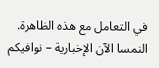في التعامل مع هذه الظاهرة.
النمسا الآن الإخبارية – نوافيكم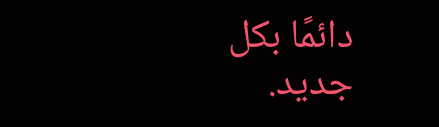دائمًا بكل جديد.